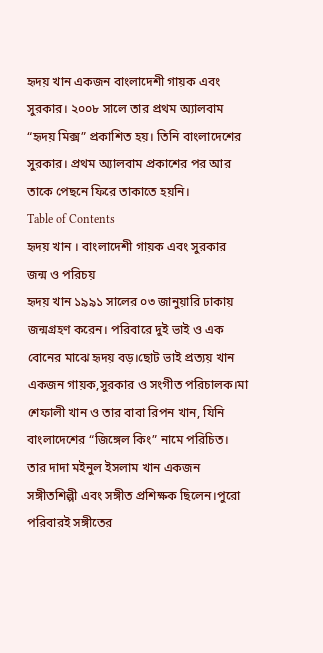হৃদয় খান একজন বাংলাদেশী গায়ক এবং সুরকার। ২০০৮ সালে তার প্রথম অ্যালবাম “হৃদয় মিক্স” প্রকাশিত হয়। তিনি বাংলাদেশের সুরকার। প্রথম অ্যালবাম প্রকাশের পর আর তাকে পেছনে ফিরে তাকাতে হয়নি।
Table of Contents
হৃদয় খান । বাংলাদেশী গায়ক এবং সুরকার
জন্ম ও পরিচয়
হৃদয় খান ১৯৯১ সালের ০৩ জানুয়ারি ঢাকায় জন্মগ্রহণ করেন। পরিবারে দুই ভাই ও এক বোনের মাঝে হৃদয় বড়।ছোট ভাই প্রত্যয় খান একজন গায়ক,সুরকার ও সংগীত পরিচালক।মা শেফালী খান ও তার বাবা রিপন খান, যিনি বাংলাদেশের “জিঙ্গেল কিং” নামে পরিচিত। তার দাদা মইনুল ইসলাম খান একজন সঙ্গীতশিল্পী এবং সঙ্গীত প্রশিক্ষক ছিলেন।পুরো পরিবারই সঙ্গীতের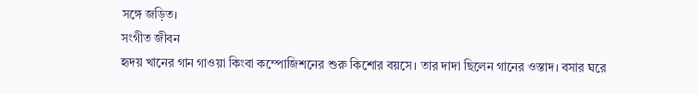সঙ্গে জড়িত।
সংগীত জীবন
হৃদয় খানের গান গাওয়া কিংবা কম্পোজিশনের শুরু কিশোর বয়সে। তার দাদা ছিলেন গানের ওস্তাদ। বসার ঘরে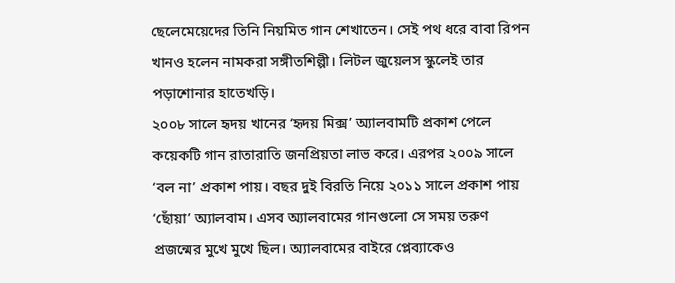ছেলেমেয়েদের তিনি নিয়মিত গান শেখাতেন। সেই পথ ধরে বাবা রিপন খানও হলেন নামকরা সঙ্গীতশিল্পী। লিটল জুয়েলস স্কুলেই তার পড়াশোনার হাতেখড়ি।
২০০৮ সালে হৃদয় খানের ‘হৃদয় মিক্স’ অ্যালবামটি প্রকাশ পেলে কয়েকটি গান রাতারাতি জনপ্রিয়তা লাভ করে। এরপর ২০০৯ সালে ‘বল না’ প্রকাশ পায়। বছর দুই বিরতি নিয়ে ২০১১ সালে প্রকাশ পায় ‘ছোঁয়া’ অ্যালবাম। এসব অ্যালবামের গানগুলো সে সময় তরুণ প্রজন্মের মুখে মুখে ছিল। অ্যালবামের বাইরে প্লেব্যাকেও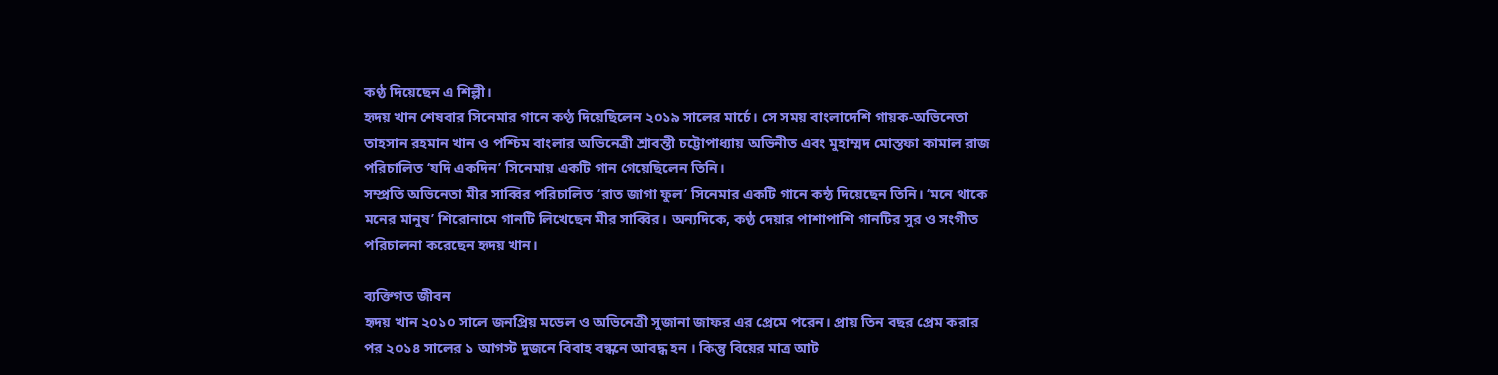কণ্ঠ দিয়েছেন এ শিল্পী।
হৃদয় খান শেষবার সিনেমার গানে কণ্ঠ দিয়েছিলেন ২০১৯ সালের মার্চে। সে সময় বাংলাদেশি গায়ক-অভিনেতা তাহসান রহমান খান ও পশ্চিম বাংলার অভিনেত্রী শ্রাবন্তী চট্টোপাধ্যায় অভিনীত এবং মুহাম্মদ মোস্তফা কামাল রাজ পরিচালিত ‘যদি একদিন’ সিনেমায় একটি গান গেয়েছিলেন তিনি।
সম্প্রতি অভিনেতা মীর সাব্বির পরিচালিত ‘রাত জাগা ফুল’ সিনেমার একটি গানে কন্ঠ দিয়েছেন তিনি। ‘মনে থাকে মনের মানুষ’ শিরোনামে গানটি লিখেছেন মীর সাব্বির। অন্যদিকে, কণ্ঠ দেয়ার পাশাপাশি গানটির সুর ও সংগীত পরিচালনা করেছেন হৃদয় খান।

ব্যক্তিগত জীবন
হৃদয় খান ২০১০ সালে জনপ্রিয় মডেল ও অভিনেত্রী সুজানা জাফর এর প্রেমে পরেন। প্রায় তিন বছর প্রেম করার পর ২০১৪ সালের ১ আগস্ট দুজনে বিবাহ বন্ধনে আবদ্ধ হন । কিন্তু বিয়ের মাত্র আট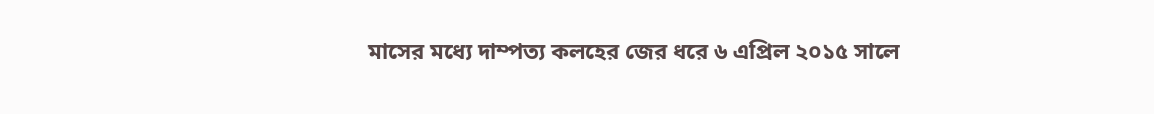মাসের মধ্যে দাম্পত্য কলহের জের ধরে ৬ এপ্রিল ২০১৫ সালে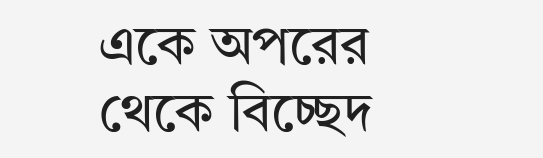একে অপরের থেকে বিচ্ছেদ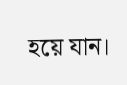হয়ে যান।